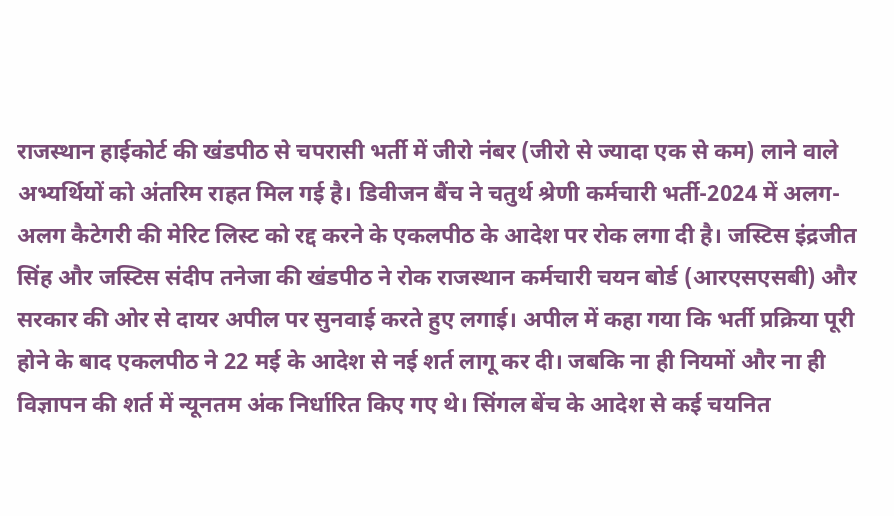राजस्थान हाईकोर्ट की खंडपीठ से चपरासी भर्ती में जीरो नंबर (जीरो से ज्यादा एक से कम) लाने वाले अभ्यर्थियों को अंतरिम राहत मिल गई है। डिवीजन बैंच ने चतुर्थ श्रेणी कर्मचारी भर्ती-2024 में अलग-अलग कैटेगरी की मेरिट लिस्ट को रद्द करने के एकलपीठ के आदेश पर रोक लगा दी है। जस्टिस इंद्रजीत सिंह और जस्टिस संदीप तनेजा की खंडपीठ ने रोक राजस्थान कर्मचारी चयन बोर्ड (आरएसएसबी) और सरकार की ओर से दायर अपील पर सुनवाई करते हुए लगाई। अपील में कहा गया कि भर्ती प्रक्रिया पूरी होने के बाद एकलपीठ ने 22 मई के आदेश से नई शर्त लागू कर दी। जबकि ना ही नियमों और ना ही विज्ञापन की शर्त में न्यूनतम अंक निर्धारित किए गए थे। सिंगल बेंच के आदेश से कई चयनित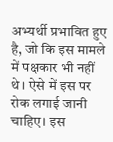अभ्यर्थी प्रभावित हुए है, जो कि इस मामले में पक्षकार भी नहीं थे। ऐसे में इस पर रोक लगाई जानी चाहिए। इस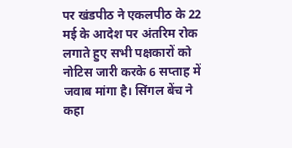पर खंडपीठ ने एकलपीठ के 22 मई के आदेश पर अंतरिम रोक लगाते हुए सभी पक्षकारों को नोटिस जारी करके 6 सप्ताह में जवाब मांगा है। सिंगल बेंच ने कहा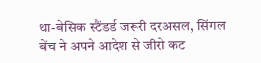था-बेसिक स्टैंडर्ड जरूरी दरअसल, सिंगल बेंच ने अपने आदेश से जीरो कट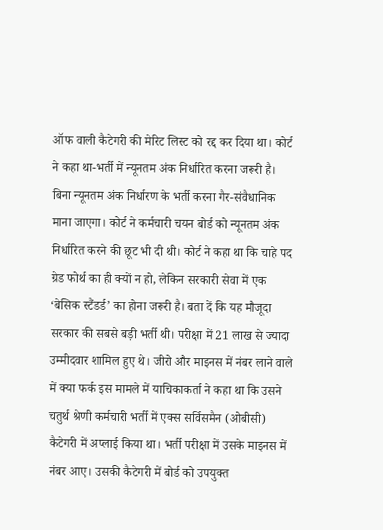ऑफ वाली कैटेगरी की मेरिट लिस्ट को रद्द कर दिया था। कोर्ट ने कहा था-भर्ती में न्यूनतम अंक निर्धारित करना जरूरी है। बिना न्यूनतम अंक निर्धारण के भर्ती करना गैर-संवैधानिक माना जाएगा। कोर्ट ने कर्मचारी चयन बोर्ड को न्यूनतम अंक निर्धारित करने की छूट भी दी थी। कोर्ट ने कहा था कि चाहे पद ग्रेड फोर्थ का ही क्यों न हो, लेकिन सरकारी सेवा में एक ‘बेसिक स्टैंडर्ड’ का होना जरूरी है। बता दें कि यह मौजूदा सरकार की सबसे बड़ी भर्ती थी। परीक्षा में 21 लाख से ज्यादा उम्मीदवार शामिल हुए थे। जीरो और माइनस में नंबर लाने वाले में क्या फर्क इस मामले में याचिकाकर्ता ने कहा था कि उसने चतुर्थ श्रेणी कर्मचारी भर्ती में एक्स सर्विसमैन (ओबीसी) कैटेगरी में अप्लाई किया था। भर्ती परीक्षा में उसके माइनस में नंबर आए। उसकी कैटेगरी में बोर्ड को उपयुक्त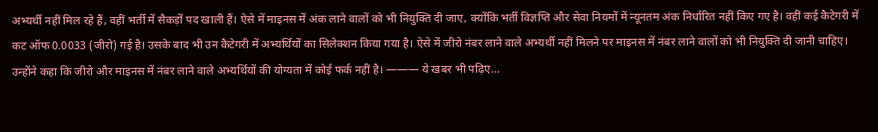अभ्यर्थी नहीं मिल रहे हैं, वहीं भर्ती में सैकड़ों पद खाली हैं। ऐसे में माइनस में अंक लाने वालों को भी नियुक्ति दी जाए, क्योंकि भर्ती विज्ञप्ति और सेवा नियमों में न्यूनतम अंक निर्धारित नहीं किए गए है। वहीं कई कैटेगरी में कट ऑफ 0.0033 (जीरो) गई है। उसके बाद भी उन कैटेगरी में अभ्यर्थियों का सिलेक्शन किया गया है। ऐसे में जीरो नंबर लाने वाले अभ्यर्थी नहीं मिलने पर माइनस में नंबर लाने वालों को भी नियुक्ति दी जानी चाहिए। उन्होंने कहा कि जीरो और माइनस में नंबर लाने वाले अभ्यर्थियों की योग्यता में कोई फर्क नहीं है। ——— ये खबर भी पढ़िए…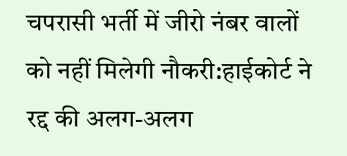चपरासी भर्ती में जीरो नंबर वालों को नहीं मिलेगी नौकरी:हाईकोर्ट ने रद्द की अलग-अलग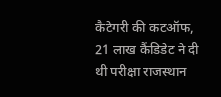कैटेगरी की कटऑफ, 21 लाख कैंडिडेट ने दी थी परीक्षा राजस्थान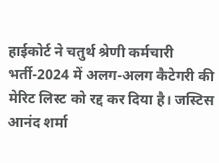हाईकोर्ट ने चतुर्थ श्रेणी कर्मचारी भर्ती-2024 में अलग-अलग कैटेगरी की मेरिट लिस्ट को रद्द कर दिया है। जस्टिस आनंद शर्मा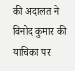की अदालत ने विनोद कुमार की याचिका पर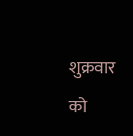शुक्रवार को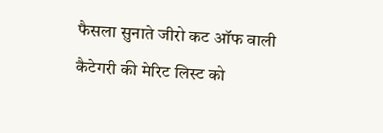फैसला सुनाते जीरो कट ऑफ वाली कैटेगरी की मेरिट लिस्ट को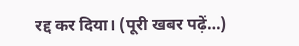रद्द कर दिया। (पूरी खबर पढ़ें…)